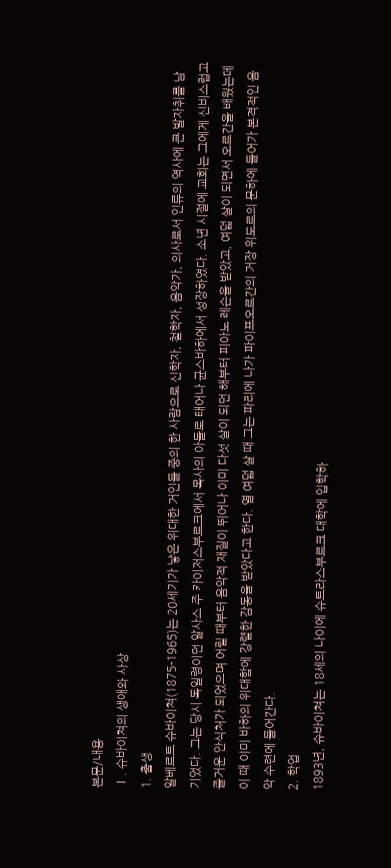본문/내용
Ⅰ. 슈바이쳐의 생애와 사상
1. 출생
알베르트 슈바이쳐(1875-1965)는 20세기가 낳은 위대한 거인들 중의 한 사람으로 신학자, 철학자, 음악가, 의사로서 인류의 역사에 큰 발자취를 남기었다. 그는 당시 독일령이던 알사스 주 카이저스부르크에서 목사의 아들로 태어나 균스바하에서 성장하였다. 소년 시절에 교회는 그에게 신비스럽고 즐거운 안식처가 되었으며 어릴 때부터 음악적 재질이 뛰어나 이미 다섯 살이 되던 해부터 피아노 레슨을 받았고, 여덟 살이 되면서 오르간을 배웠는데 이 때 이미 바하의 위대함에 강렬한 감동을 받았다고 한다. 열 여덟 살 때 그는 파리에 나가 파이프오르간의 거장 위도르의 문하에 들어가 본격적인 음악 수련에 들어간다.
2. 학업
1893년, 슈바이쳐는 18세의 나이에 슈트라스부르크 대학에 입학하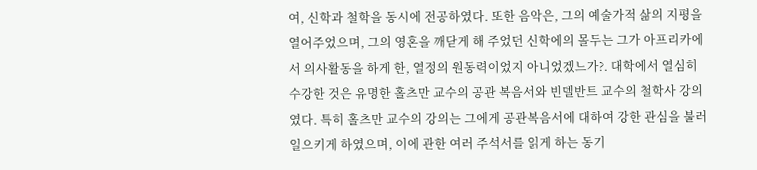여, 신학과 철학을 동시에 전공하였다. 또한 음악은, 그의 예술가적 삶의 지평을 열어주었으며, 그의 영혼을 깨닫게 해 주었던 신학에의 몰두는 그가 아프리카에서 의사활동을 하게 한, 열정의 원동력이었지 아니었겠느가?. 대학에서 열심히 수강한 것은 유명한 홀츠만 교수의 공관 복음서와 빈델반트 교수의 철학사 강의였다. 특히 홀츠만 교수의 강의는 그에게 공관복음서에 대하여 강한 관심을 불러일으키게 하였으며, 이에 관한 여러 주석서를 읽게 하는 동기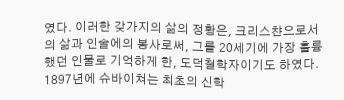였다. 이러한 갖가지의 삶의 정황은, 크리스챤으로서의 삶과 인술에의 봉사로써, 그를 20세기에 가장 훌륭했던 인물로 기억하게 한, 도덕철학자이기도 하였다.
1897년에 슈바이쳐는 최초의 신학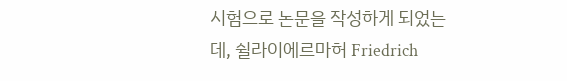시험으로 논문을 작성하게 되었는데, 쉴라이에르마허 Friedrich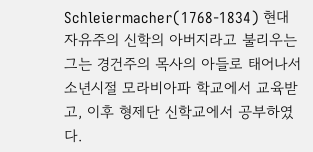Schleiermacher(1768-1834) 현대 자유주의 신학의 아버지라고 불리우는 그는 경건주의 목사의 아들로 태어나서 소년시절 모라비아파 학교에서 교육받고, 이후 형제단 신학교에서 공부하였다.